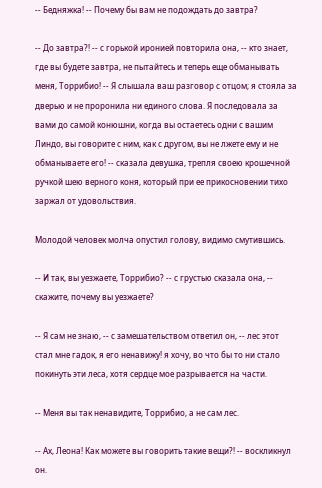-- Бедняжка! -- Почему бы вам не подождать до завтра?

-- До завтра?! -- с горькой иронией повторила она, -- кто знает, где вы будете завтра, не пытайтесь и теперь еще обманывать меня, Торрибио! -- Я слышала ваш разговор с отцом; я стояла за дверью и не проронила ни единого слова. Я последовала за вами до самой конюшни, когда вы остаетесь одни с вашим Линдо, вы говорите с ним, как с другом, вы не лжете ему и не обманываете его! -- сказала девушка, трепля своею крошечной ручкой шею верного коня, который при ее прикосновении тихо заржал от удовольствия.

Молодой человек молча опустил голову, видимо смутившись.

-- И так, вы уезжаете, Торрибио? -- с грустью сказала она, -- скажите, почему вы уезжаете?

-- Я сам не знаю, -- с замешательством ответил он, -- лес этот стал мне гадок, я его ненавижу! я хочу, во что бы то ни стало покинуть эти леса, хотя сердце мое разрывается на части.

-- Меня вы так ненавидите, Торрибио, а не сам лес.

-- Ах, Леона! Как можете вы говорить такие вещи?! -- воскликнул он.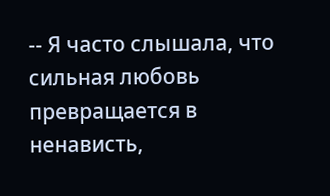-- Я часто слышала, что сильная любовь превращается в ненависть,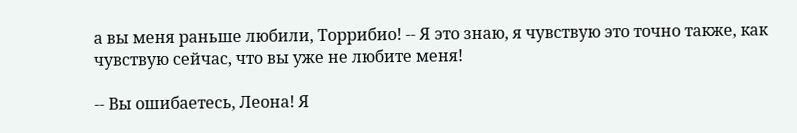а вы меня раньше любили, Торрибио! -- Я это знаю, я чувствую это точно также, как чувствую сейчас, что вы уже не любите меня!

-- Вы ошибаетесь, Леона! Я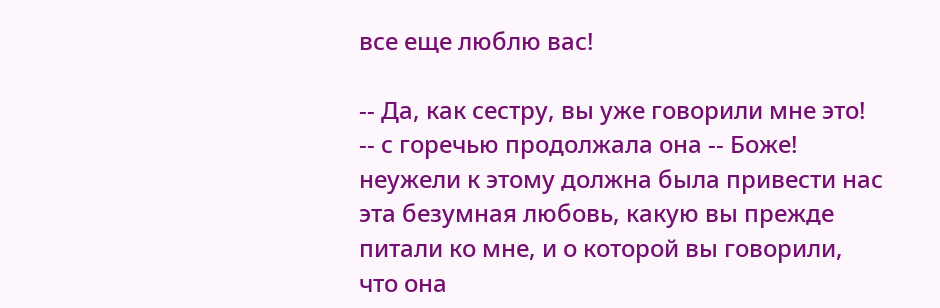все еще люблю вас!

-- Да, как сестру, вы уже говорили мне это! -- с горечью продолжала она -- Боже! неужели к этому должна была привести нас эта безумная любовь, какую вы прежде питали ко мне, и о которой вы говорили, что она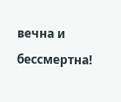вечна и бессмертна!